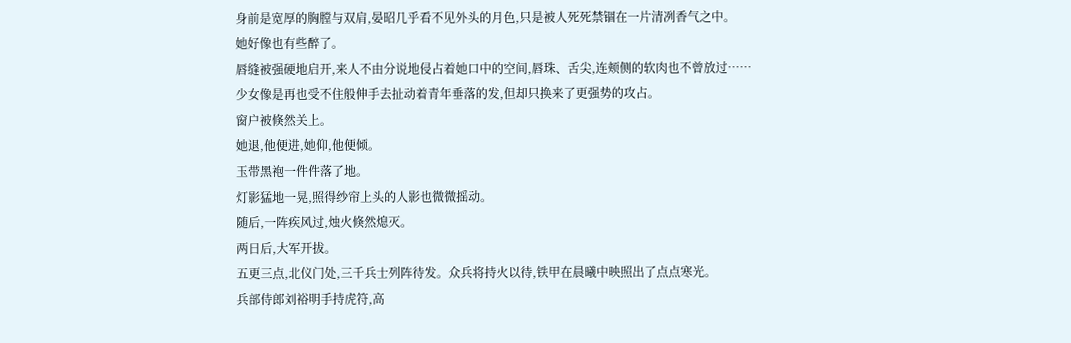身前是宽厚的胸膛与双肩,晏昭几乎看不见外头的月色,只是被人死死禁锢在一片清冽香气之中。
她好像也有些醉了。
唇缝被强硬地启开,来人不由分说地侵占着她口中的空间,唇珠、舌尖,连颊侧的软肉也不曾放过……
少女像是再也受不住般伸手去扯动着青年垂落的发,但却只换来了更强势的攻占。
窗户被倏然关上。
她退,他便进,她仰,他便倾。
玉带黑袍一件件落了地。
灯影猛地一晃,照得纱帘上头的人影也微微摇动。
随后,一阵疾风过,烛火倏然熄灭。
两日后,大军开拔。
五更三点,北仪门处,三千兵士列阵待发。众兵将持火以待,铁甲在晨曦中映照出了点点寒光。
兵部侍郎刘裕明手持虎符,高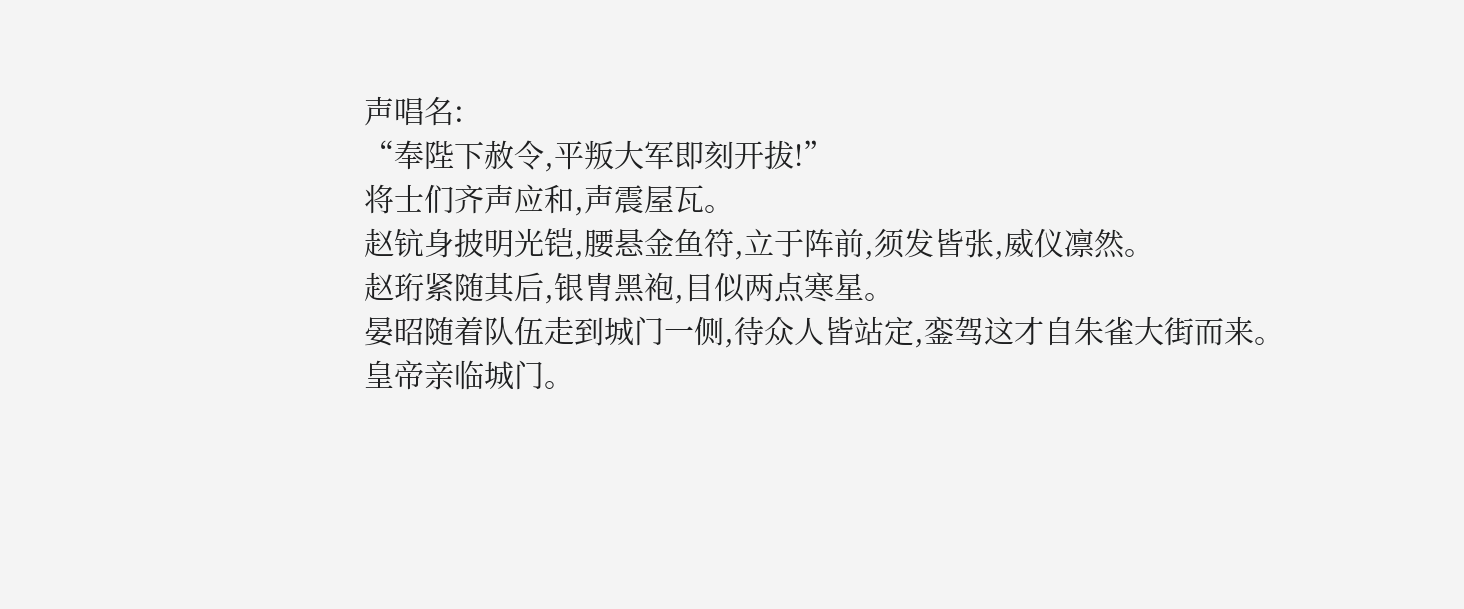声唱名:
“奉陛下赦令,平叛大军即刻开拔!”
将士们齐声应和,声震屋瓦。
赵钪身披明光铠,腰悬金鱼符,立于阵前,须发皆张,威仪凛然。
赵珩紧随其后,银胄黑袍,目似两点寒星。
晏昭随着队伍走到城门一侧,待众人皆站定,銮驾这才自朱雀大街而来。
皇帝亲临城门。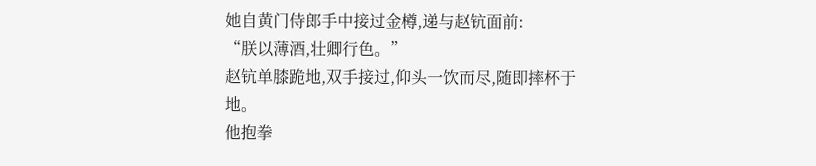她自黄门侍郎手中接过金樽,递与赵钪面前:
“朕以薄酒,壮卿行色。”
赵钪单膝跪地,双手接过,仰头一饮而尽,随即摔杯于地。
他抱拳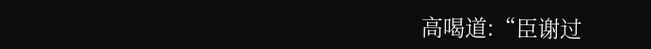高喝道:“臣谢过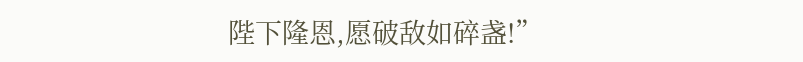陛下隆恩,愿破敌如碎盏!”